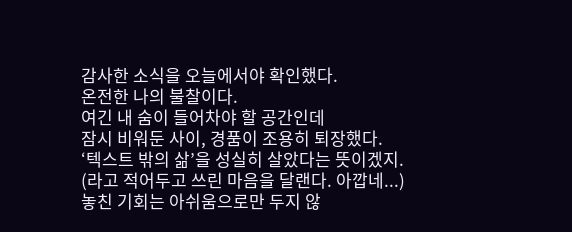감사한 소식을 오늘에서야 확인했다.
온전한 나의 불찰이다.
여긴 내 숨이 들어차야 할 공간인데
잠시 비워둔 사이, 경품이 조용히 퇴장했다.
‘텍스트 밖의 삶’을 성실히 살았다는 뜻이겠지.
(라고 적어두고 쓰린 마음을 달랜다. 아깝네...)
놓친 기회는 아쉬움으로만 두지 않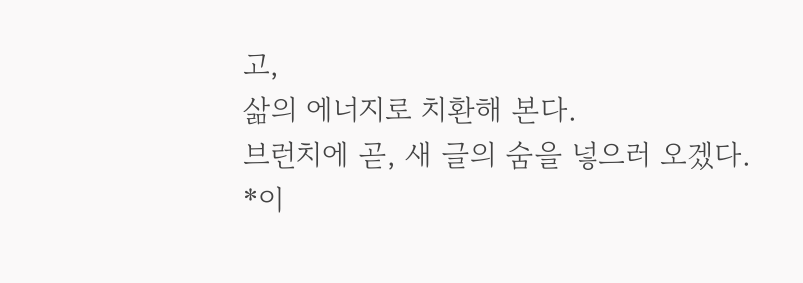고,
삶의 에너지로 치환해 본다.
브런치에 곧, 새 글의 숨을 넣으러 오겠다.
*이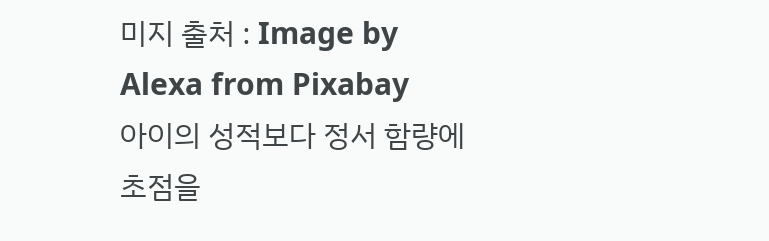미지 출처 : Image by Alexa from Pixabay
아이의 성적보다 정서 함량에 초점을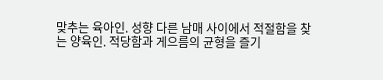맞추는 육아인. 성향 다른 남매 사이에서 적절함을 찾는 양육인. 적당함과 게으름의 균형을 즐기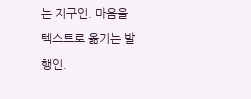는 지구인. 마음을 텍스트로 옮기는 발행인.